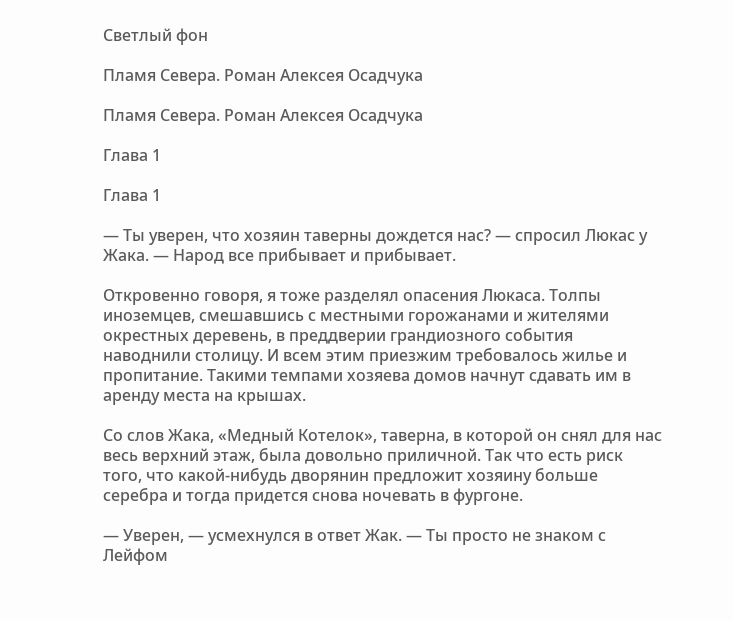Светлый фон

Пламя Севера. Роман Алексея Осадчука

Пламя Севера. Роман Алексея Осадчука

Глава 1

Глава 1

— Ты уверен, что хозяин таверны дождется нас? — спросил Люкас у Жака. — Народ все прибывает и прибывает.

Откровенно говоря, я тоже разделял опасения Люкаса. Толпы иноземцев, смешавшись с местными горожанами и жителями окрестных деревень, в преддверии грандиозного события наводнили столицу. И всем этим приезжим требовалось жилье и пропитание. Такими темпами хозяева домов начнут сдавать им в аренду места на крышах.

Со слов Жака, «Медный Котелок», таверна, в которой он снял для нас весь верхний этаж, была довольно приличной. Так что есть риск того, что какой-нибудь дворянин предложит хозяину больше серебра и тогда придется снова ночевать в фургоне.

— Уверен, — усмехнулся в ответ Жак. — Ты просто не знаком с Лейфом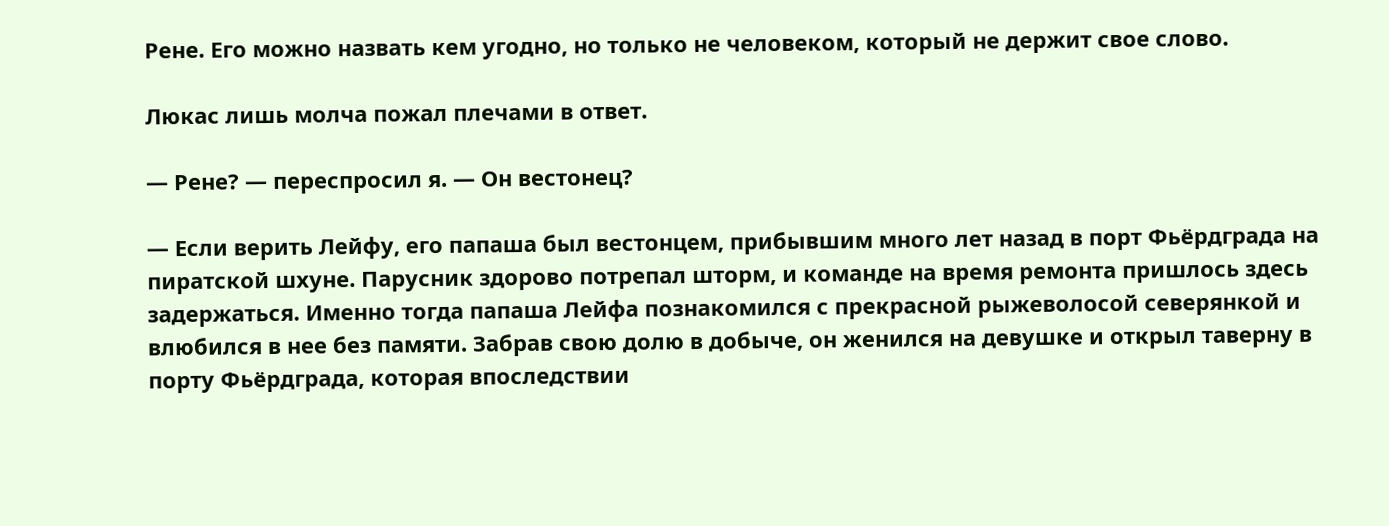Рене. Его можно назвать кем угодно, но только не человеком, который не держит свое слово.

Люкас лишь молча пожал плечами в ответ.

— Рене? — переспросил я. — Он вестонец?

— Если верить Лейфу, его папаша был вестонцем, прибывшим много лет назад в порт Фьёрдграда на пиратской шхуне. Парусник здорово потрепал шторм, и команде на время ремонта пришлось здесь задержаться. Именно тогда папаша Лейфа познакомился с прекрасной рыжеволосой северянкой и влюбился в нее без памяти. Забрав свою долю в добыче, он женился на девушке и открыл таверну в порту Фьёрдграда, которая впоследствии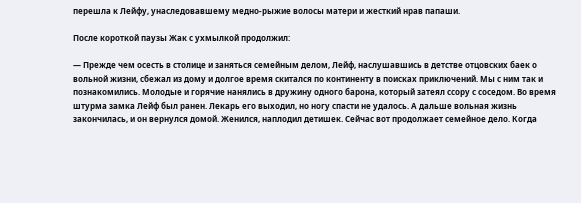перешла к Лейфу, унаследовавшему медно-рыжие волосы матери и жесткий нрав папаши.

После короткой паузы Жак с ухмылкой продолжил:

— Прежде чем осесть в столице и заняться семейным делом, Лейф, наслушавшись в детстве отцовских баек о вольной жизни, сбежал из дому и долгое время скитался по континенту в поисках приключений. Мы с ним так и познакомились. Молодые и горячие нанялись в дружину одного барона, который затеял ссору с соседом. Во время штурма замка Лейф был ранен. Лекарь его выходил, но ногу спасти не удалось. А дальше вольная жизнь закончилась, и он вернулся домой. Женился, наплодил детишек. Сейчас вот продолжает семейное дело. Когда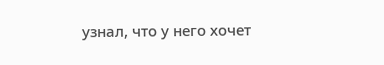узнал, что у него хочет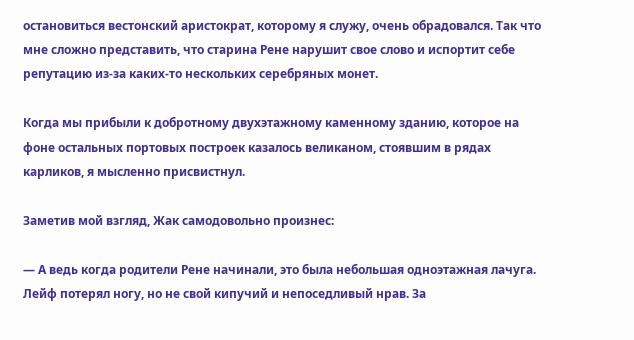остановиться вестонский аристократ, которому я служу, очень обрадовался. Так что мне сложно представить, что старина Рене нарушит свое слово и испортит себе репутацию из-за каких-то нескольких серебряных монет.

Когда мы прибыли к добротному двухэтажному каменному зданию, которое на фоне остальных портовых построек казалось великаном, стоявшим в рядах карликов, я мысленно присвистнул.

Заметив мой взгляд, Жак самодовольно произнес:

— А ведь когда родители Рене начинали, это была небольшая одноэтажная лачуга. Лейф потерял ногу, но не свой кипучий и непоседливый нрав. За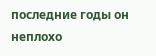последние годы он неплохо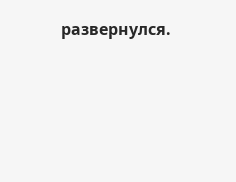развернулся.